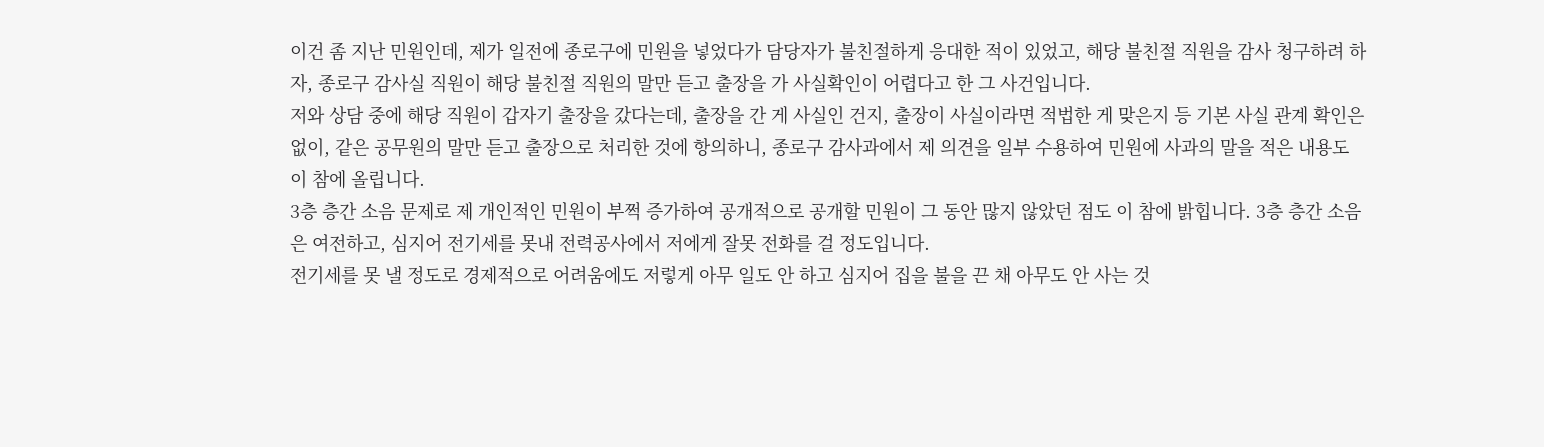이건 좀 지난 민원인데, 제가 일전에 종로구에 민원을 넣었다가 담당자가 불친절하게 응대한 적이 있었고, 해당 불친절 직원을 감사 청구하려 하자, 종로구 감사실 직원이 해당 불친절 직원의 말만 듣고 출장을 가 사실확인이 어렵다고 한 그 사건입니다.
저와 상담 중에 해당 직원이 갑자기 출장을 갔다는데, 출장을 간 게 사실인 건지, 출장이 사실이라면 적법한 게 맞은지 등 기본 사실 관계 확인은 없이, 같은 공무원의 말만 듣고 출장으로 처리한 것에 항의하니, 종로구 감사과에서 제 의견을 일부 수용하여 민원에 사과의 말을 적은 내용도 이 참에 올립니다.
3층 층간 소음 문제로 제 개인적인 민원이 부쩍 증가하여 공개적으로 공개할 민원이 그 동안 많지 않았던 점도 이 참에 밝힙니다. 3층 층간 소음은 여전하고, 심지어 전기세를 못내 전력공사에서 저에게 잘못 전화를 걸 정도입니다.
전기세를 못 낼 정도로 경제적으로 어려움에도 저렇게 아무 일도 안 하고 심지어 집을 불을 끈 채 아무도 안 사는 것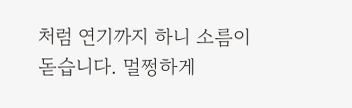처럼 연기까지 하니 소름이 돋습니다. 멀쩡하게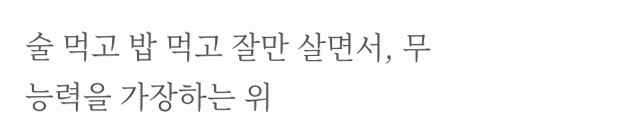술 먹고 밥 먹고 잘만 살면서, 무능력을 가장하는 위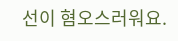선이 혐오스러워요.